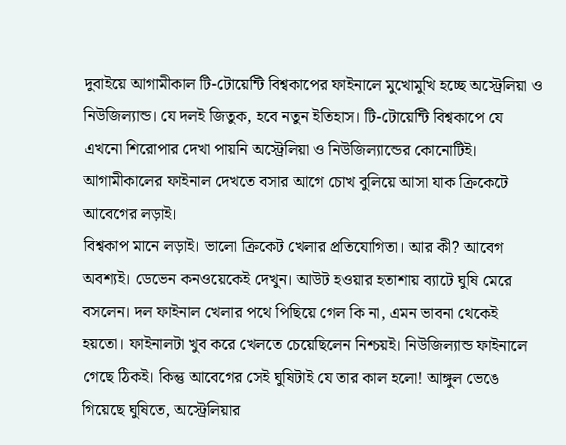দুবাইয়ে আগামীকাল টি-টোয়েন্টি বিশ্বকাপের ফাইনালে মুখোমুখি হচ্ছে অস্ট্রেলিয়া ও নিউজিল্যান্ড। যে দলই জিতুক, হবে নতুন ইতিহাস। টি-টোয়েন্টি বিশ্বকাপে যে এখনো শিরোপার দেখা পায়নি অস্ট্রেলিয়া ও নিউজিল্যান্ডের কোনোটিই। আগামীকালের ফাইনাল দেখতে বসার আগে চোখ বুলিয়ে আসা যাক ক্রিকেটে আবেগের লড়াই।
বিশ্বকাপ মানে লড়াই। ভালো ক্রিকেট খেলার প্রতিযোগিতা। আর কী? আবেগ অবশ্যই। ডেভেন কনওয়েকেই দেখুন। আউট হওয়ার হতাশায় ব্যাটে ঘুষি মেরে বসলেন। দল ফাইনাল খেলার পথে পিছিয়ে গেল কি না, এমন ভাবনা থেকেই হয়তো। ফাইনালটা খুব করে খেলতে চেয়েছিলেন নিশ্চয়ই। নিউজিল্যান্ড ফাইনালে গেছে ঠিকই। কিন্তু আবেগের সেই ঘুষিটাই যে তার কাল হলো! আঙ্গুল ভেঙে গিয়েছে ঘুষিতে, অস্ট্রেলিয়ার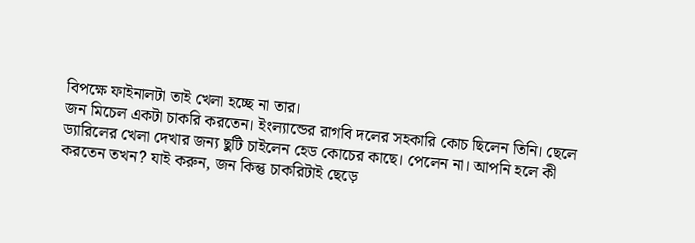বিপক্ষে ফাইনালটা তাই খেলা হচ্ছে না তার।
জন মিচেল একটা চাকরি করতেন। ইংল্যান্ডের রাগবি দলের সহকারি কোচ ছিলেন তিনি। ছেলে ড্যারিলের খেলা দেখার জন্য ছুটি চাইলেন হেড কোচের কাছে। পেলেন না। আপনি হলে কী করতেন তখন? যাই করুন, জন কিন্তু চাকরিটাই ছেড়ে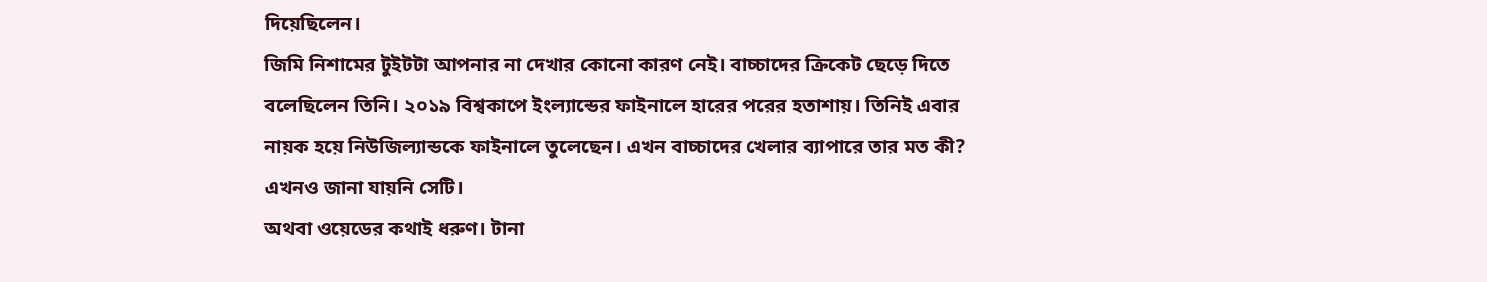দিয়েছিলেন।
জিমি নিশামের টুইটটা আপনার না দেখার কোনো কারণ নেই। বাচ্চাদের ক্রিকেট ছেড়ে দিতে বলেছিলেন তিনি। ২০১৯ বিশ্বকাপে ইংল্যান্ডের ফাইনালে হারের পরের হতাশায়। তিনিই এবার নায়ক হয়ে নিউজিল্যান্ডকে ফাইনালে তুলেছেন। এখন বাচ্চাদের খেলার ব্যাপারে তার মত কী? এখনও জানা যায়নি সেটি।
অথবা ওয়েডের কথাই ধরুণ। টানা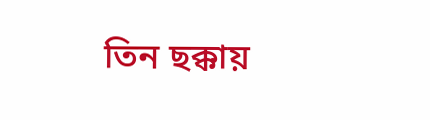তিন ছক্কায়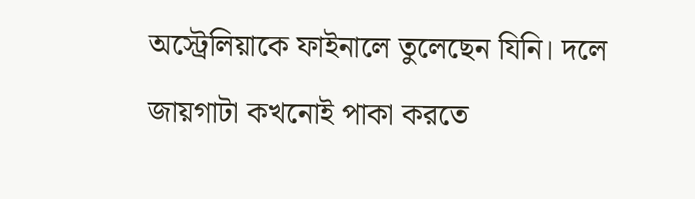অস্ট্রেলিয়াকে ফাইনালে তুলেছেন যিনি। দলে জায়গাটা কখনোই পাকা করতে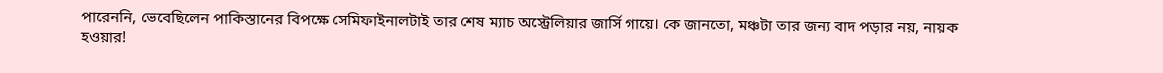পারেননি, ভেবেছিলেন পাকিস্তানের বিপক্ষে সেমিফাইনালটাই তার শেষ ম্যাচ অস্ট্রেলিয়ার জার্সি গায়ে। কে জানতো, মঞ্চটা তার জন্য বাদ পড়ার নয়, নায়ক হওয়ার!